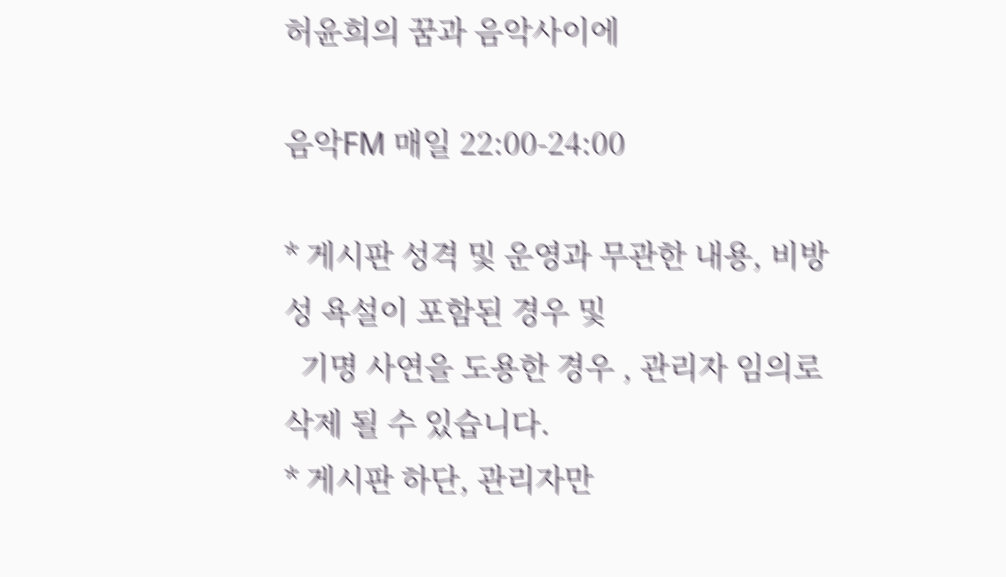허윤희의 꿈과 음악사이에

음악FM 매일 22:00-24:00

* 게시판 성격 및 운영과 무관한 내용, 비방성 욕설이 포함된 경우 및
  기명 사연을 도용한 경우 , 관리자 임의로 삭제 될 수 있습니다.
* 게시판 하단, 관리자만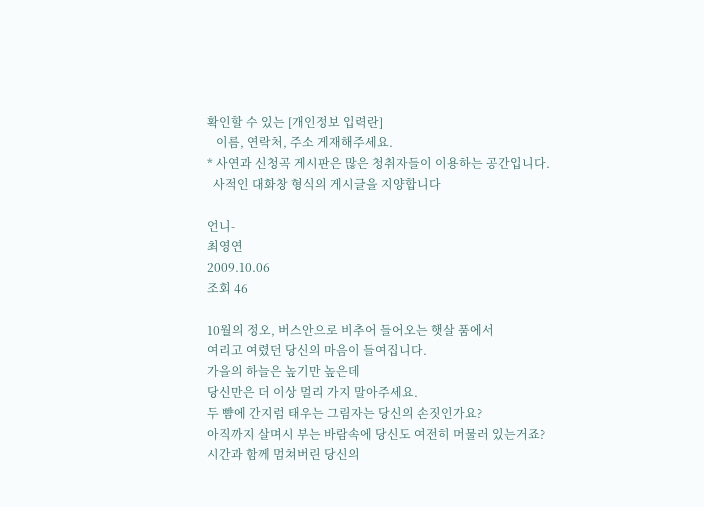확인할 수 있는 [개인정보 입력란]
   이름, 연락처, 주소 게재해주세요.
* 사연과 신청곡 게시판은 많은 청취자들이 이용하는 공간입니다.
  사적인 대화창 형식의 게시글을 지양합니다

언니-
최영연
2009.10.06
조회 46

10월의 정오, 버스안으로 비추어 들어오는 햇살 품에서
여리고 여렸던 당신의 마음이 들여집니다.
가을의 하늘은 높기만 높은데
당신만은 더 이상 멀리 가지 말아주세요.
두 뺨에 간지럼 태우는 그림자는 당신의 손짓인가요?
아직까지 살며시 부는 바람속에 당신도 여전히 머물러 있는거죠?
시간과 함께 멈쳐버린 당신의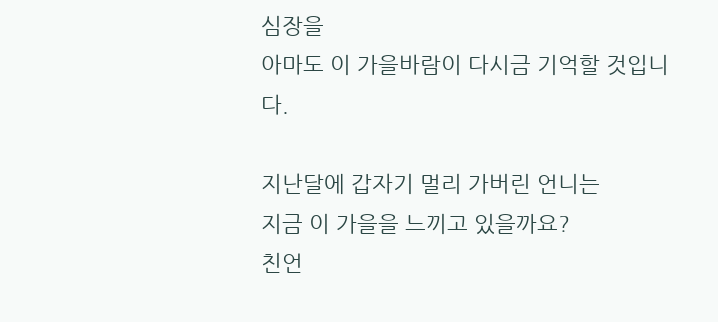심장을
아마도 이 가을바람이 다시금 기억할 것입니다.

지난달에 갑자기 멀리 가버린 언니는
지금 이 가을을 느끼고 있을까요?
친언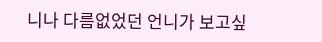니나 다름없었던 언니가 보고싶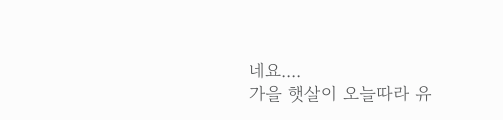네요....
가을 햇살이 오늘따라 유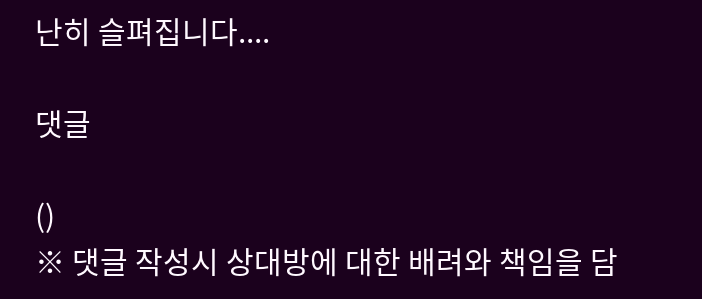난히 슬펴집니다....

댓글

()
※ 댓글 작성시 상대방에 대한 배려와 책임을 담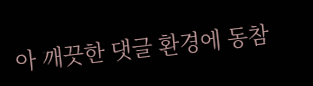아 깨끗한 댓글 환경에 동참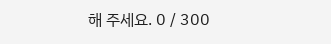해 주세요. 0 / 300